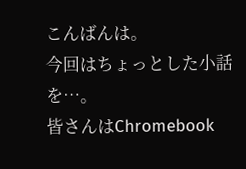こんばんは。
今回はちょっとした小話を…。
皆さんはChromebook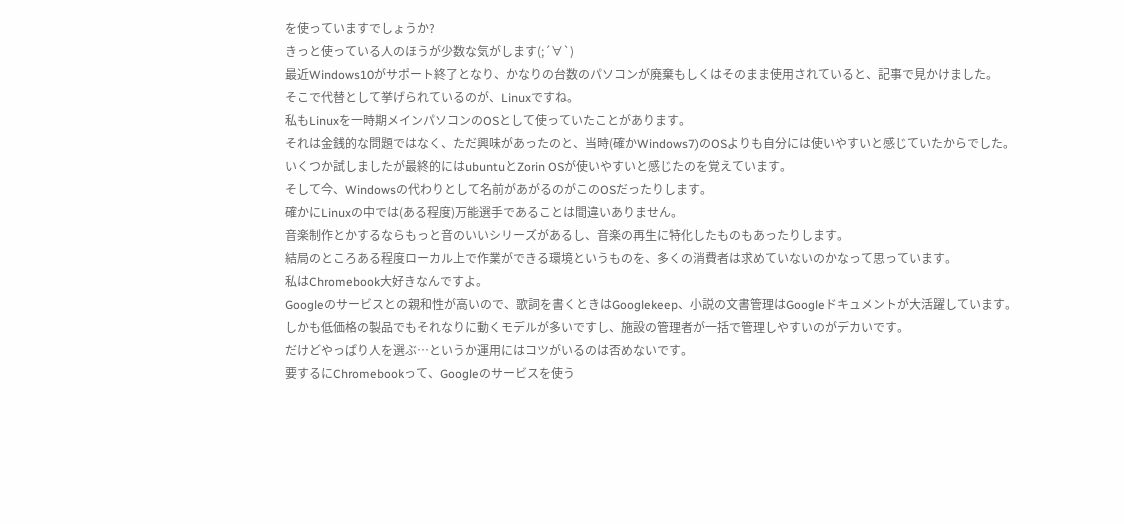を使っていますでしょうか?
きっと使っている人のほうが少数な気がします(;´∀`)
最近Windows10がサポート終了となり、かなりの台数のパソコンが廃棄もしくはそのまま使用されていると、記事で見かけました。
そこで代替として挙げられているのが、Linuxですね。
私もLinuxを一時期メインパソコンのOSとして使っていたことがあります。
それは金銭的な問題ではなく、ただ興味があったのと、当時(確かWindows7)のOSよりも自分には使いやすいと感じていたからでした。
いくつか試しましたが最終的にはubuntuとZorin OSが使いやすいと感じたのを覚えています。
そして今、Windowsの代わりとして名前があがるのがこのOSだったりします。
確かにLinuxの中では(ある程度)万能選手であることは間違いありません。
音楽制作とかするならもっと音のいいシリーズがあるし、音楽の再生に特化したものもあったりします。
結局のところある程度ローカル上で作業ができる環境というものを、多くの消費者は求めていないのかなって思っています。
私はChromebook大好きなんですよ。
Googleのサービスとの親和性が高いので、歌詞を書くときはGooglekeep、小説の文書管理はGoogleドキュメントが大活躍しています。
しかも低価格の製品でもそれなりに動くモデルが多いですし、施設の管理者が一括で管理しやすいのがデカいです。
だけどやっぱり人を選ぶ…というか運用にはコツがいるのは否めないです。
要するにChromebookって、Googleのサービスを使う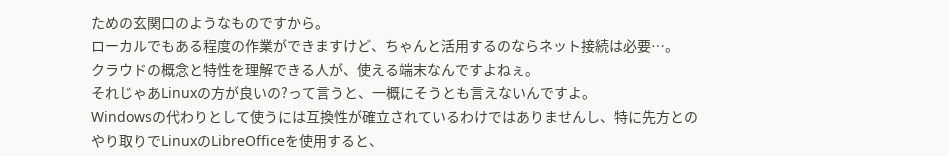ための玄関口のようなものですから。
ローカルでもある程度の作業ができますけど、ちゃんと活用するのならネット接続は必要…。
クラウドの概念と特性を理解できる人が、使える端末なんですよねぇ。
それじゃあLinuxの方が良いの?って言うと、一概にそうとも言えないんですよ。
Windowsの代わりとして使うには互換性が確立されているわけではありませんし、特に先方とのやり取りでLinuxのLibreOfficeを使用すると、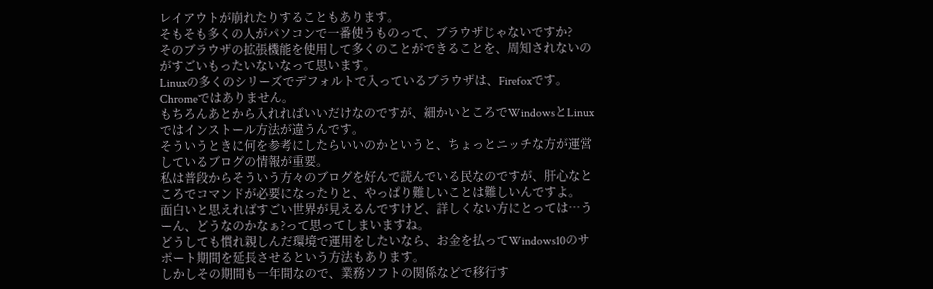レイアウトが崩れたりすることもあります。
そもそも多くの人がパソコンで一番使うものって、ブラウザじゃないですか?
そのブラウザの拡張機能を使用して多くのことができることを、周知されないのがすごいもったいないなって思います。
Linuxの多くのシリーズでデフォルトで入っているブラウザは、Firefoxです。Chromeではありません。
もちろんあとから入れればいいだけなのですが、細かいところでWindowsとLinuxではインストール方法が違うんです。
そういうときに何を参考にしたらいいのかというと、ちょっとニッチな方が運営しているブログの情報が重要。
私は普段からそういう方々のブログを好んで読んでいる民なのですが、肝心なところでコマンドが必要になったりと、やっぱり難しいことは難しいんですよ。
面白いと思えればすごい世界が見えるんですけど、詳しくない方にとっては…うーん、どうなのかなぁ?って思ってしまいますね。
どうしても慣れ親しんだ環境で運用をしたいなら、お金を払ってWindows10のサポート期間を延長させるという方法もあります。
しかしその期間も一年間なので、業務ソフトの関係などで移行す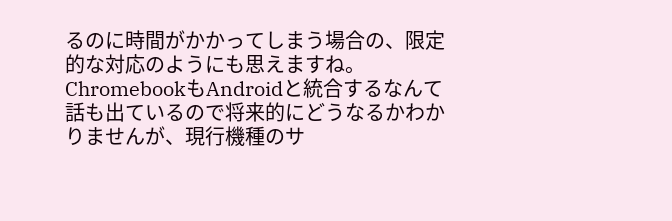るのに時間がかかってしまう場合の、限定的な対応のようにも思えますね。
ChromebookもAndroidと統合するなんて話も出ているので将来的にどうなるかわかりませんが、現行機種のサ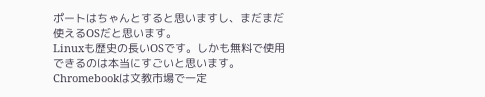ポートはちゃんとすると思いますし、まだまだ使えるOSだと思います。
Linuxも歴史の長いOSです。しかも無料で使用できるのは本当にすごいと思います。
Chromebookは文教市場で一定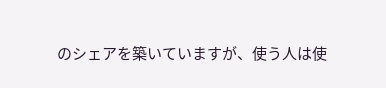のシェアを築いていますが、使う人は使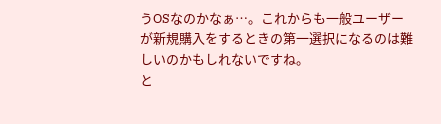うOSなのかなぁ…。これからも一般ユーザーが新規購入をするときの第一選択になるのは難しいのかもしれないですね。
と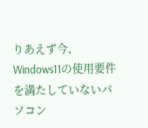りあえず今、Windows11の使用要件を満たしていないパソコン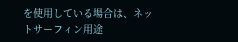を使用している場合は、ネットサーフィン用途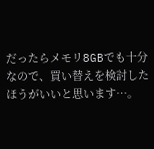だったらメモリ8GBでも十分なので、買い替えを検討したほうがいいと思います…。